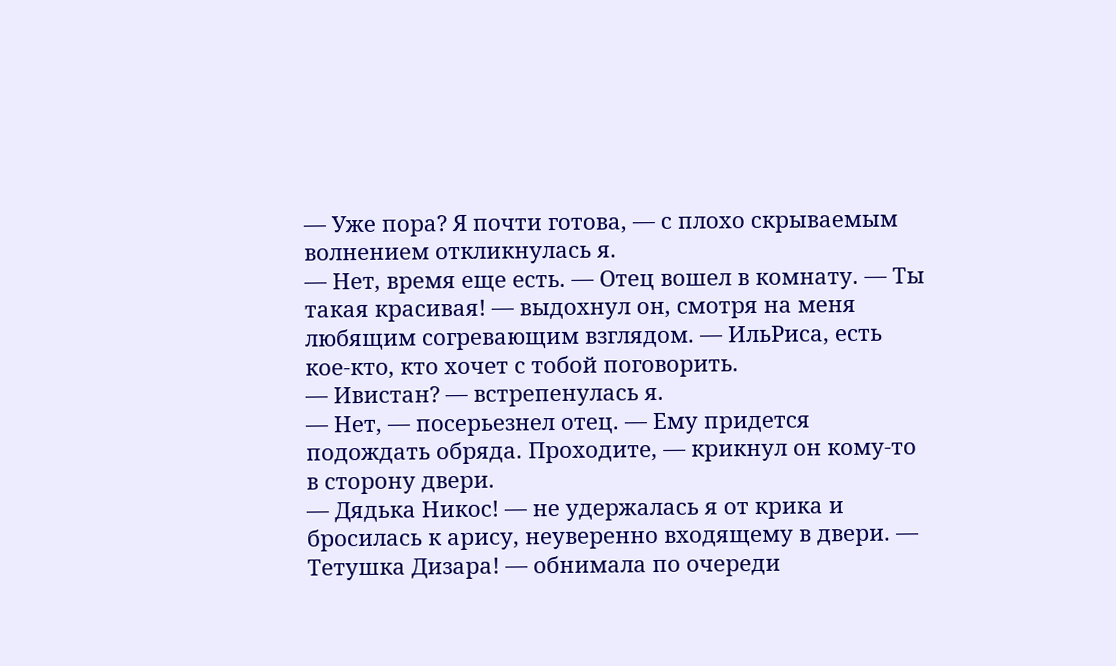— Уже пора? Я почти готова, — с плохо скрываемым волнением откликнулась я.
— Нет, время еще есть. — Отец вошел в комнату. — Ты такая красивая! — выдохнул он, смотря на меня любящим согревающим взглядом. — ИльРиса, есть кое-кто, кто хочет с тобой поговорить.
— Ивистан? — встрепенулась я.
— Нет, — посерьезнел отец. — Ему придется подождать обряда. Проходите, — крикнул он кому-то в сторону двери.
— Дядька Никос! — не удержалась я от крика и бросилась к арису, неуверенно входящему в двери. — Тетушка Дизара! — обнимала по очереди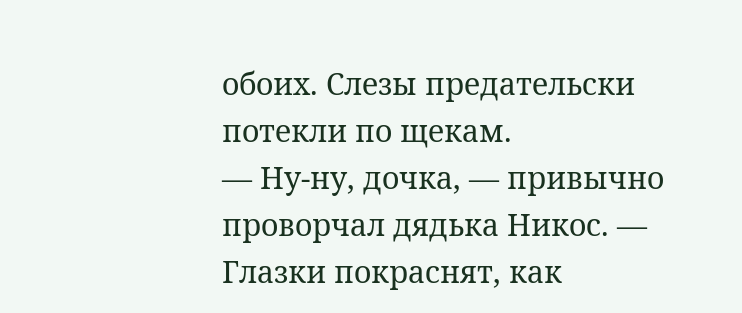обоих. Слезы предательски потекли по щекам.
— Ну-ну, дочка, — привычно проворчал дядька Никос. — Глазки покраснят, как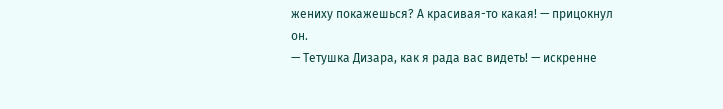жениху покажешься? А красивая-то какая! — прицокнул он.
— Тетушка Дизара, как я рада вас видеть! — искренне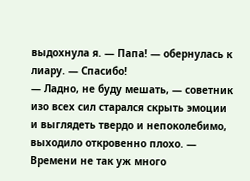выдохнула я. — Папа! — обернулась к лиару. — Спасибо!
— Ладно, не буду мешать, — советник изо всех сил старался скрыть эмоции и выглядеть твердо и непоколебимо, выходило откровенно плохо. — Времени не так уж много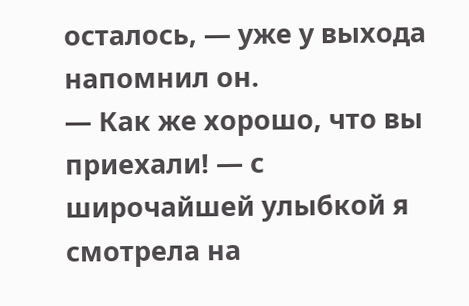осталось, — уже у выхода напомнил он.
— Как же хорошо, что вы приехали! — с широчайшей улыбкой я смотрела на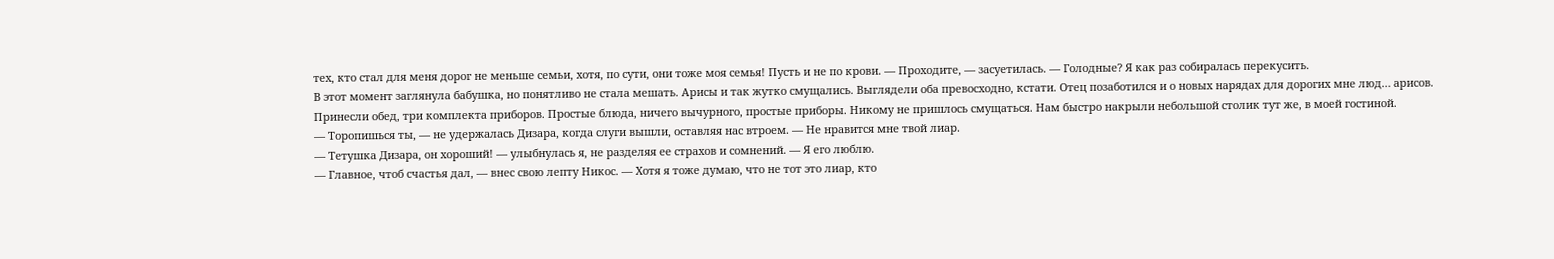тех, кто стал для меня дорог не меньше семьи, хотя, по сути, они тоже моя семья! Пусть и не по крови. — Проходите, — засуетилась. — Голодные? Я как раз собиралась перекусить.
В этот момент заглянула бабушка, но понятливо не стала мешать. Арисы и так жутко смущались. Выглядели оба превосходно, кстати. Отец позаботился и о новых нарядах для дорогих мне люд… арисов.
Принесли обед, три комплекта приборов. Простые блюда, ничего вычурного, простые приборы. Никому не пришлось смущаться. Нам быстро накрыли небольшой столик тут же, в моей гостиной.
— Торопишься ты, — не удержалась Дизара, когда слуги вышли, оставляя нас втроем. — Не нравится мне твой лиар.
— Тетушка Дизара, он хороший! — улыбнулась я, не разделяя ее страхов и сомнений. — Я его люблю.
— Главное, чтоб счастья дал, — внес свою лепту Никос. — Хотя я тоже думаю, что не тот это лиар, кто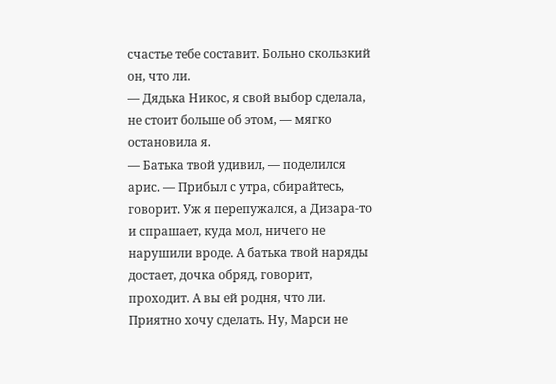счастье тебе составит. Больно скользкий он, что ли.
— Дядька Никос, я свой выбор сделала, не стоит больше об этом, — мягко остановила я.
— Батька твой удивил, — поделился арис. — Прибыл с утра, сбирайтесь, говорит. Уж я перепужался, а Дизара-то и спрашает, куда мол, ничего не нарушили вроде. А батька твой наряды достает, дочка обряд, говорит, проходит. А вы ей родня, что ли. Приятно хочу сделать. Ну, Марси не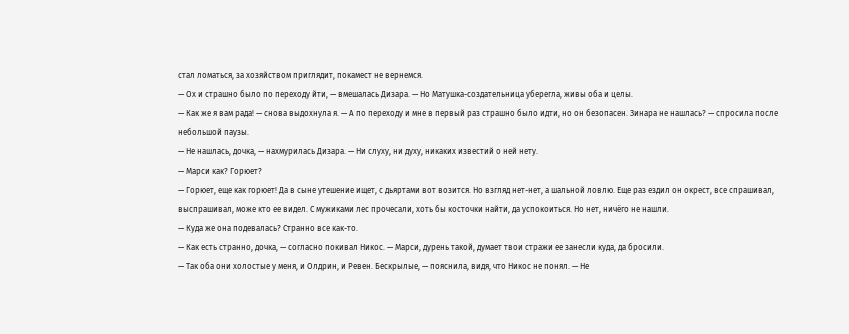стал ломаться, за хозяйством приглядит, покамест не вернемся.
— Ох и страшно было по переходу йти, — вмешалась Дизара. — Но Матушка-создательница уберегла, живы оба и целы.
— Как же я вам рада! — снова выдохнула я. — А по переходу и мне в первый раз страшно было идти, но он безопасен. Зинара не нашлась? — спросила после небольшой паузы.
— Не нашлась, дочка, — нахмурилась Дизара. — Ни слуху, ни духу, никаких известий о ней нету.
— Марси как? Горюет?
— Горюет, еще как горюет! Да в сыне утешение ищет, с дьяртами вот возится. Но взгляд нет-нет, а шальной ловлю. Еще раз ездил он окрест, все спрашивал, выспрашивал, може кто ее видел. С мужиками лес прочесали, хоть бы косточки найти, да успокоиться. Но нет, ничёго не нашли.
— Куда же она подевалась? Странно все как-то.
— Как есть странно, дочка, — согласно покивал Никос. — Марси, дурень такой, думает твои стражи ее занесли куда, да бросили.
— Так оба они холостые у меня, и Олдрин, и Ревен. Бескрылые, — пояснила, видя, что Никос не понял. — Не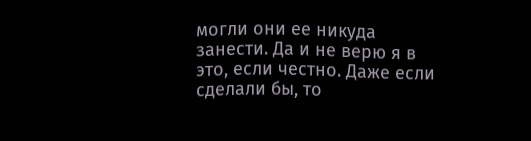могли они ее никуда занести. Да и не верю я в это, если честно. Даже если сделали бы, то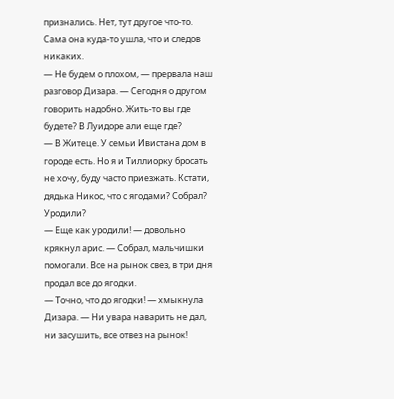признались. Нет, тут другое что-то. Сама она куда-то ушла, что и следов никаких.
— Не будем о плохом, — прервала наш разговор Дизара. — Сегодня о другом говорить надобно. Жить-то вы где будете? В Луидоре али еще где?
— В Житеце. У семьи Ивистана дом в городе есть. Но я и Тиллиорку бросать не хочу, буду часто приезжать. Кстати, дядька Никос, что с ягодами? Собрал? Уродили?
— Еще как уродили! — довольно крякнул арис. — Собрал, мальчишки помогали. Все на рынок свез, в три дня продал все до ягодки.
— Точно, что до ягодки! — хмыкнула Дизара. — Ни увара наварить не дал, ни засушить, все отвез на рынок!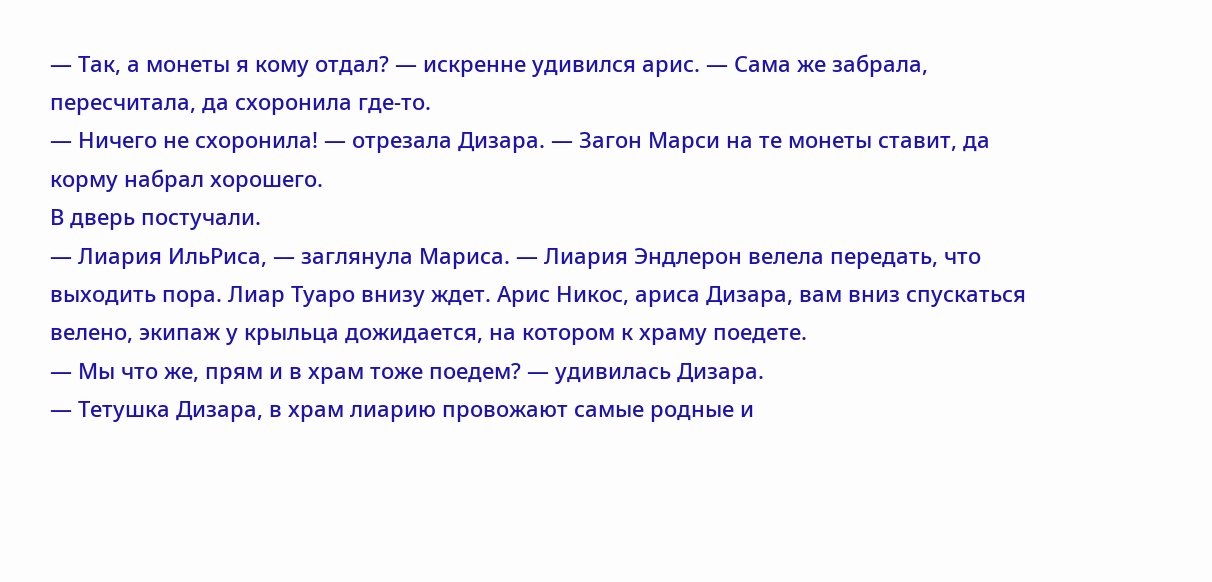— Так, а монеты я кому отдал? — искренне удивился арис. — Сама же забрала, пересчитала, да схоронила где-то.
— Ничего не схоронила! — отрезала Дизара. — Загон Марси на те монеты ставит, да корму набрал хорошего.
В дверь постучали.
— Лиария ИльРиса, — заглянула Мариса. — Лиария Эндлерон велела передать, что выходить пора. Лиар Туаро внизу ждет. Арис Никос, ариса Дизара, вам вниз спускаться велено, экипаж у крыльца дожидается, на котором к храму поедете.
— Мы что же, прям и в храм тоже поедем? — удивилась Дизара.
— Тетушка Дизара, в храм лиарию провожают самые родные и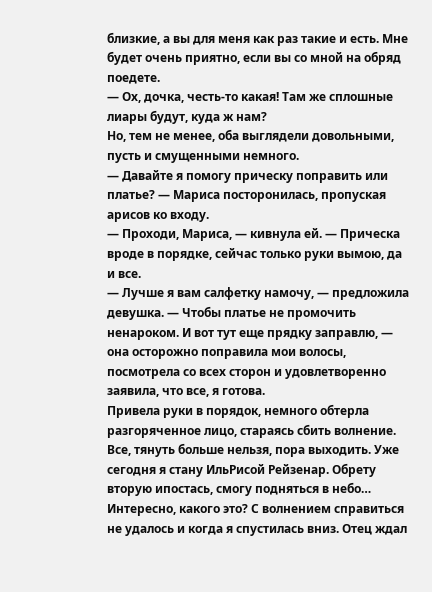близкие, а вы для меня как раз такие и есть. Мне будет очень приятно, если вы со мной на обряд поедете.
— Ох, дочка, честь-то какая! Там же сплошные лиары будут, куда ж нам?
Но, тем не менее, оба выглядели довольными, пусть и смущенными немного.
— Давайте я помогу прическу поправить или платье? — Мариса посторонилась, пропуская арисов ко входу.
— Проходи, Мариса, — кивнула ей. — Прическа вроде в порядке, сейчас только руки вымою, да и все.
— Лучше я вам салфетку намочу, — предложила девушка. — Чтобы платье не промочить ненароком. И вот тут еще прядку заправлю, — она осторожно поправила мои волосы, посмотрела со всех сторон и удовлетворенно заявила, что все, я готова.
Привела руки в порядок, немного обтерла разгоряченное лицо, стараясь сбить волнение. Все, тянуть больше нельзя, пора выходить. Уже сегодня я стану ИльРисой Рейзенар. Обрету вторую ипостась, смогу подняться в небо… Интересно, какого это? С волнением справиться не удалось и когда я спустилась вниз. Отец ждал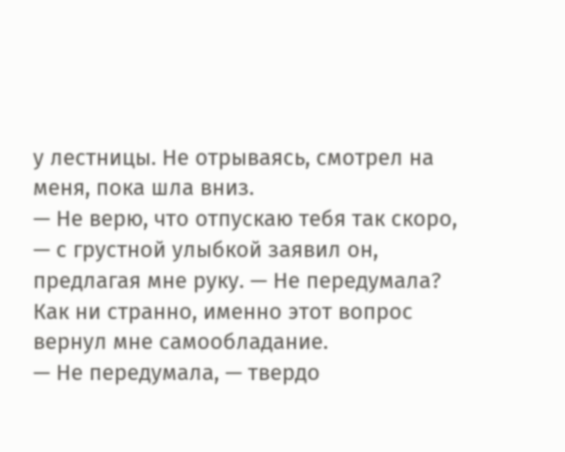у лестницы. Не отрываясь, смотрел на меня, пока шла вниз.
— Не верю, что отпускаю тебя так скоро, — с грустной улыбкой заявил он, предлагая мне руку. — Не передумала?
Как ни странно, именно этот вопрос вернул мне самообладание.
— Не передумала, — твердо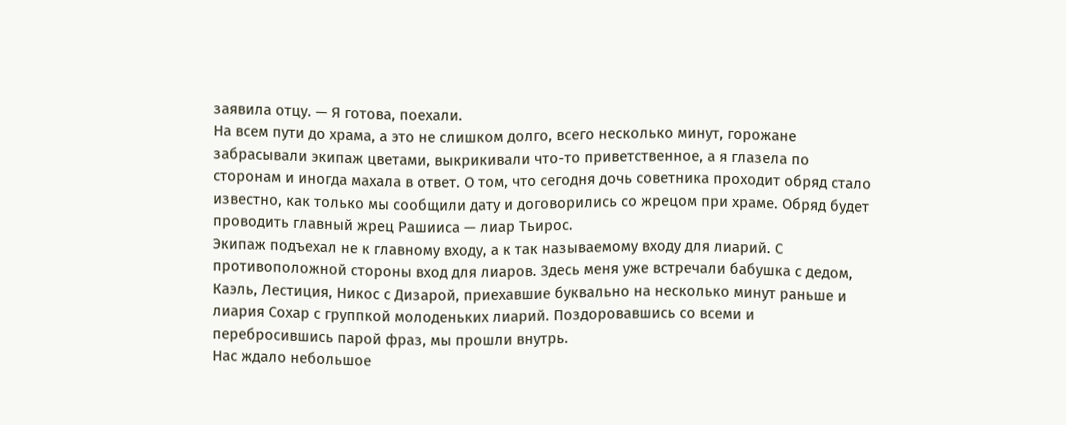заявила отцу. — Я готова, поехали.
На всем пути до храма, а это не слишком долго, всего несколько минут, горожане забрасывали экипаж цветами, выкрикивали что-то приветственное, а я глазела по сторонам и иногда махала в ответ. О том, что сегодня дочь советника проходит обряд стало известно, как только мы сообщили дату и договорились со жрецом при храме. Обряд будет проводить главный жрец Рашииса — лиар Тьирос.
Экипаж подъехал не к главному входу, а к так называемому входу для лиарий. С противоположной стороны вход для лиаров. Здесь меня уже встречали бабушка с дедом, Каэль, Лестиция, Никос с Дизарой, приехавшие буквально на несколько минут раньше и лиария Сохар с группкой молоденьких лиарий. Поздоровавшись со всеми и перебросившись парой фраз, мы прошли внутрь.
Нас ждало небольшое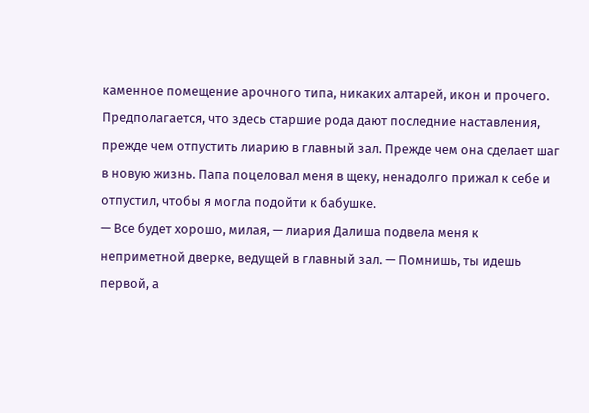каменное помещение арочного типа, никаких алтарей, икон и прочего. Предполагается, что здесь старшие рода дают последние наставления, прежде чем отпустить лиарию в главный зал. Прежде чем она сделает шаг в новую жизнь. Папа поцеловал меня в щеку, ненадолго прижал к себе и отпустил, чтобы я могла подойти к бабушке.
— Все будет хорошо, милая, — лиария Далиша подвела меня к неприметной дверке, ведущей в главный зал. — Помнишь, ты идешь первой, а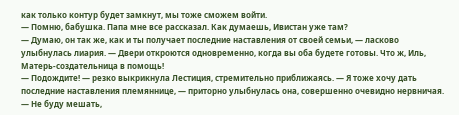как только контур будет замкнут, мы тоже сможем войти.
— Помню, бабушка. Папа мне все рассказал. Как думаешь, Ивистан уже там?
— Думаю, он так же, как и ты получает последние наставления от своей семьи, — ласково улыбнулась лиария. — Двери откроются одновременно, когда вы оба будете готовы. Что ж, Иль, Матерь-создательница в помощь!
— Подождите! — резко выкрикнула Лестиция, стремительно приближаясь. — Я тоже хочу дать последние наставления племяннице, — приторно улыбнулась она, совершенно очевидно нервничая.
— Не буду мешать,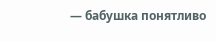— бабушка понятливо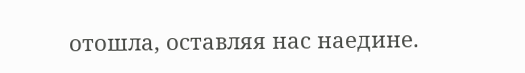отошла, оставляя нас наедине.